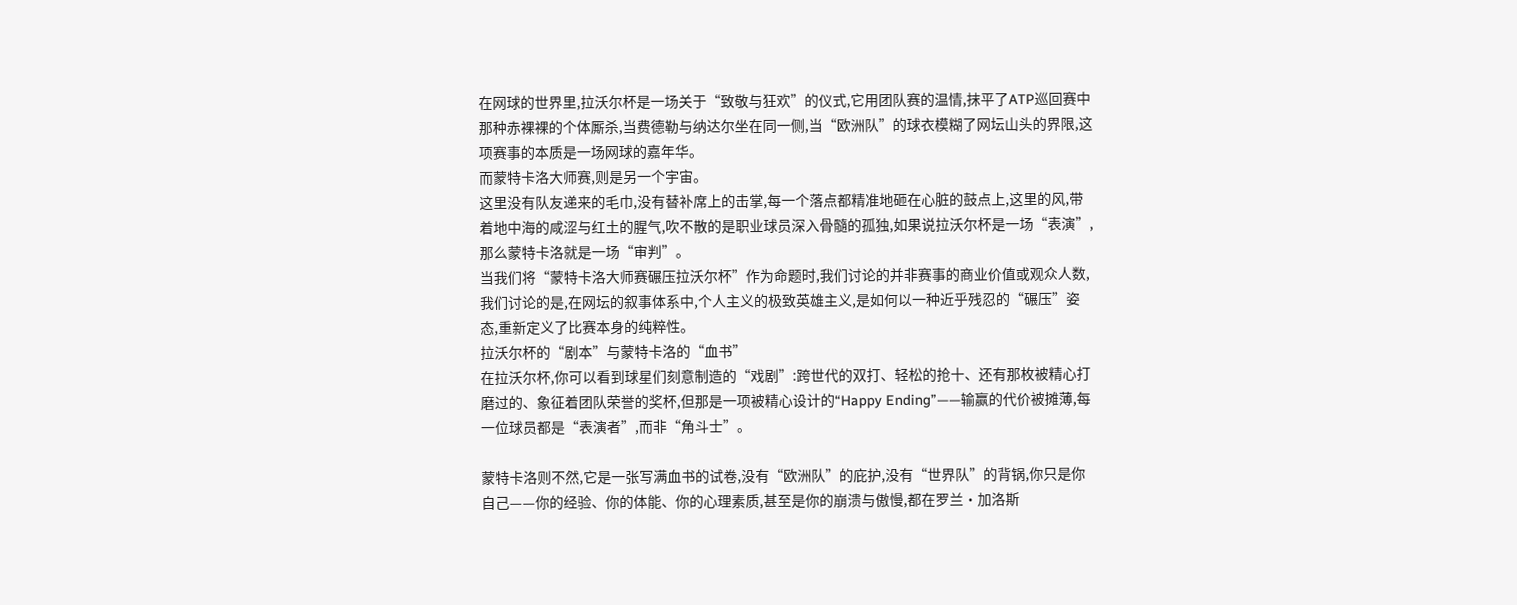在网球的世界里,拉沃尔杯是一场关于“致敬与狂欢”的仪式,它用团队赛的温情,抹平了ATP巡回赛中那种赤裸裸的个体厮杀,当费德勒与纳达尔坐在同一侧,当“欧洲队”的球衣模糊了网坛山头的界限,这项赛事的本质是一场网球的嘉年华。
而蒙特卡洛大师赛,则是另一个宇宙。
这里没有队友递来的毛巾,没有替补席上的击掌,每一个落点都精准地砸在心脏的鼓点上,这里的风,带着地中海的咸涩与红土的腥气,吹不散的是职业球员深入骨髓的孤独,如果说拉沃尔杯是一场“表演”,那么蒙特卡洛就是一场“审判”。
当我们将“蒙特卡洛大师赛碾压拉沃尔杯”作为命题时,我们讨论的并非赛事的商业价值或观众人数,我们讨论的是,在网坛的叙事体系中,个人主义的极致英雄主义,是如何以一种近乎残忍的“碾压”姿态,重新定义了比赛本身的纯粹性。
拉沃尔杯的“剧本”与蒙特卡洛的“血书”
在拉沃尔杯,你可以看到球星们刻意制造的“戏剧”:跨世代的双打、轻松的抢十、还有那枚被精心打磨过的、象征着团队荣誉的奖杯,但那是一项被精心设计的“Happy Ending”——输赢的代价被摊薄,每一位球员都是“表演者”,而非“角斗士”。

蒙特卡洛则不然,它是一张写满血书的试卷,没有“欧洲队”的庇护,没有“世界队”的背锅,你只是你自己——你的经验、你的体能、你的心理素质,甚至是你的崩溃与傲慢,都在罗兰·加洛斯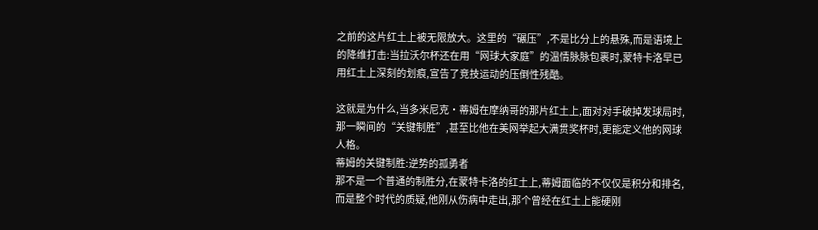之前的这片红土上被无限放大。这里的“碾压”,不是比分上的悬殊,而是语境上的降维打击:当拉沃尔杯还在用“网球大家庭”的温情脉脉包裹时,蒙特卡洛早已用红土上深刻的划痕,宣告了竞技运动的压倒性残酷。

这就是为什么,当多米尼克·蒂姆在摩纳哥的那片红土上,面对对手破掉发球局时,那一瞬间的“关键制胜”,甚至比他在美网举起大满贯奖杯时,更能定义他的网球人格。
蒂姆的关键制胜:逆势的孤勇者
那不是一个普通的制胜分,在蒙特卡洛的红土上,蒂姆面临的不仅仅是积分和排名,而是整个时代的质疑,他刚从伤病中走出,那个曾经在红土上能硬刚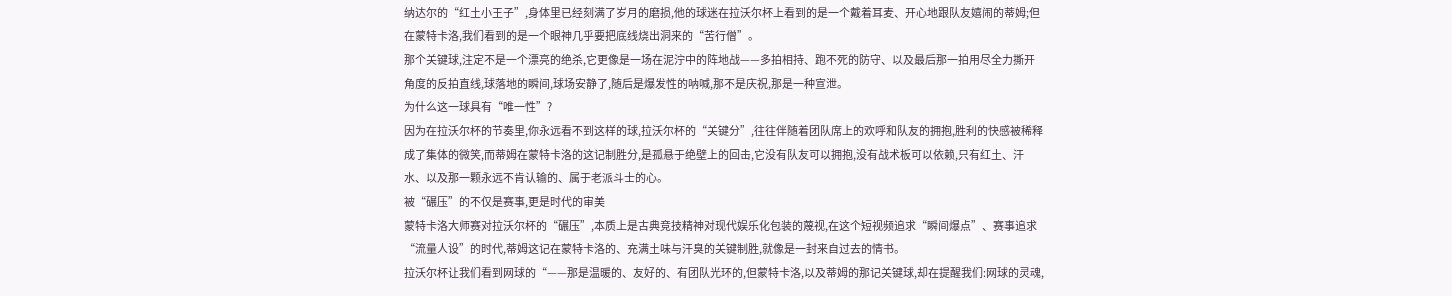纳达尔的“红土小王子”,身体里已经刻满了岁月的磨损,他的球迷在拉沃尔杯上看到的是一个戴着耳麦、开心地跟队友嬉闹的蒂姆;但在蒙特卡洛,我们看到的是一个眼神几乎要把底线烧出洞来的“苦行僧”。
那个关键球,注定不是一个漂亮的绝杀,它更像是一场在泥泞中的阵地战——多拍相持、跑不死的防守、以及最后那一拍用尽全力撕开角度的反拍直线,球落地的瞬间,球场安静了,随后是爆发性的呐喊,那不是庆祝,那是一种宣泄。
为什么这一球具有“唯一性”?
因为在拉沃尔杯的节奏里,你永远看不到这样的球,拉沃尔杯的“关键分”,往往伴随着团队席上的欢呼和队友的拥抱,胜利的快感被稀释成了集体的微笑,而蒂姆在蒙特卡洛的这记制胜分,是孤悬于绝壁上的回击,它没有队友可以拥抱,没有战术板可以依赖,只有红土、汗水、以及那一颗永远不肯认输的、属于老派斗士的心。
被“碾压”的不仅是赛事,更是时代的审美
蒙特卡洛大师赛对拉沃尔杯的“碾压”,本质上是古典竞技精神对现代娱乐化包装的蔑视,在这个短视频追求“瞬间爆点”、赛事追求“流量人设”的时代,蒂姆这记在蒙特卡洛的、充满土味与汗臭的关键制胜,就像是一封来自过去的情书。
拉沃尔杯让我们看到网球的“——那是温暖的、友好的、有团队光环的,但蒙特卡洛,以及蒂姆的那记关键球,却在提醒我们:网球的灵魂,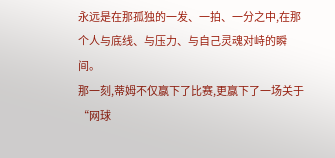永远是在那孤独的一发、一拍、一分之中,在那个人与底线、与压力、与自己灵魂对峙的瞬间。
那一刻,蒂姆不仅赢下了比赛,更赢下了一场关于“网球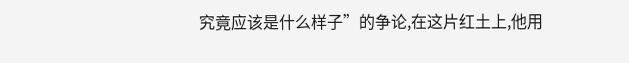究竟应该是什么样子”的争论,在这片红土上,他用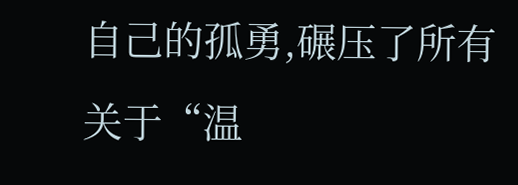自己的孤勇,碾压了所有关于“温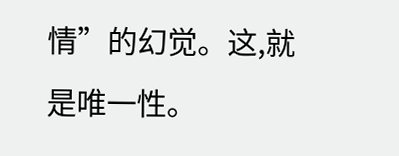情”的幻觉。这,就是唯一性。